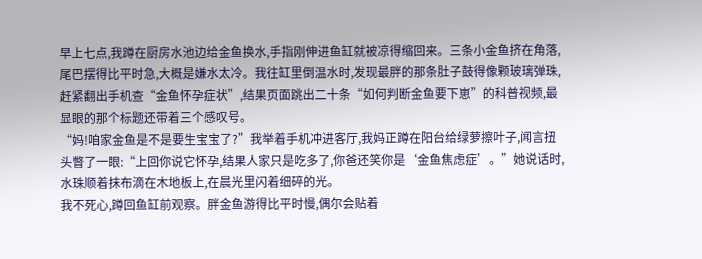早上七点,我蹲在厨房水池边给金鱼换水,手指刚伸进鱼缸就被凉得缩回来。三条小金鱼挤在角落,尾巴摆得比平时急,大概是嫌水太冷。我往缸里倒温水时,发现最胖的那条肚子鼓得像颗玻璃弹珠,赶紧翻出手机查“金鱼怀孕症状”,结果页面跳出二十条“如何判断金鱼要下崽”的科普视频,最显眼的那个标题还带着三个感叹号。
“妈!咱家金鱼是不是要生宝宝了?”我举着手机冲进客厅,我妈正蹲在阳台给绿萝擦叶子,闻言扭头瞥了一眼:“上回你说它怀孕,结果人家只是吃多了,你爸还笑你是‘金鱼焦虑症’。”她说话时,水珠顺着抹布滴在木地板上,在晨光里闪着细碎的光。
我不死心,蹲回鱼缸前观察。胖金鱼游得比平时慢,偶尔会贴着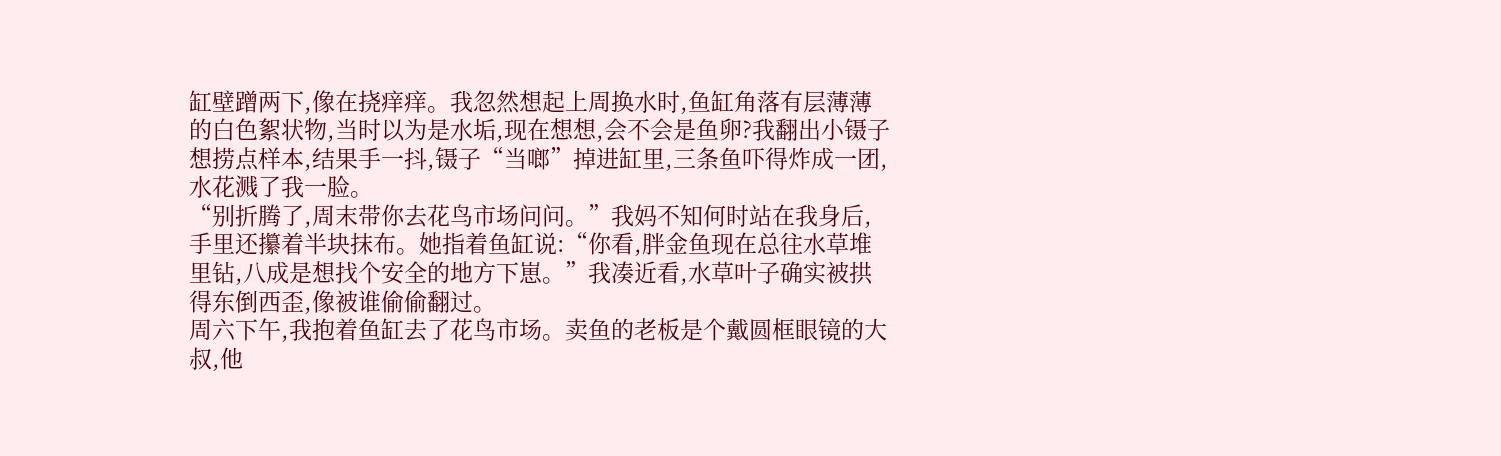缸壁蹭两下,像在挠痒痒。我忽然想起上周换水时,鱼缸角落有层薄薄的白色絮状物,当时以为是水垢,现在想想,会不会是鱼卵?我翻出小镊子想捞点样本,结果手一抖,镊子“当啷”掉进缸里,三条鱼吓得炸成一团,水花溅了我一脸。
“别折腾了,周末带你去花鸟市场问问。”我妈不知何时站在我身后,手里还攥着半块抹布。她指着鱼缸说:“你看,胖金鱼现在总往水草堆里钻,八成是想找个安全的地方下崽。”我凑近看,水草叶子确实被拱得东倒西歪,像被谁偷偷翻过。
周六下午,我抱着鱼缸去了花鸟市场。卖鱼的老板是个戴圆框眼镜的大叔,他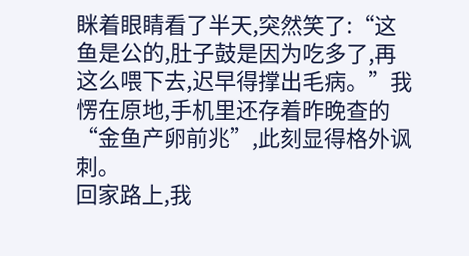眯着眼睛看了半天,突然笑了:“这鱼是公的,肚子鼓是因为吃多了,再这么喂下去,迟早得撑出毛病。”我愣在原地,手机里还存着昨晚查的“金鱼产卵前兆”,此刻显得格外讽刺。
回家路上,我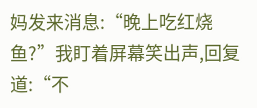妈发来消息:“晚上吃红烧鱼?”我盯着屏幕笑出声,回复道:“不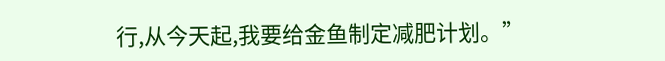行,从今天起,我要给金鱼制定减肥计划。”